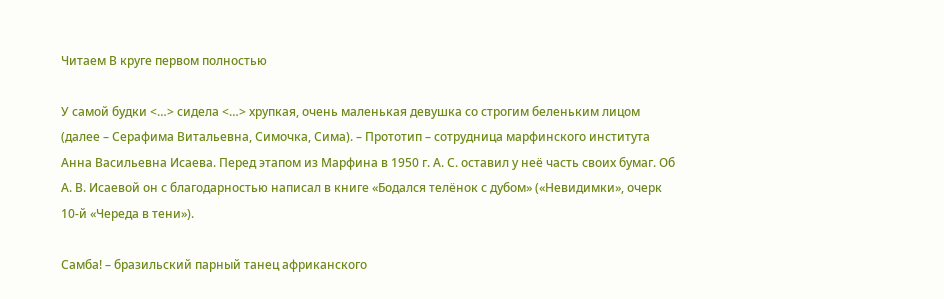Читаем В круге первом полностью

У самой будки <…> сидела <…> хрупкая, очень маленькая девушка со строгим беленьким лицом (далее – Серафима Витальевна, Симочка, Сима). – Прототип – сотрудница марфинского института Анна Васильевна Исаева. Перед этапом из Марфина в 1950 г. А. С. оставил у неё часть своих бумаг. Об А. В. Исаевой он с благодарностью написал в книге «Бодался телёнок с дубом» («Невидимки», очерк 10-й «Череда в тени»).

Самба! – бразильский парный танец африканского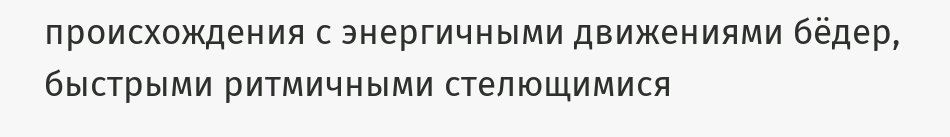происхождения с энергичными движениями бёдер, быстрыми ритмичными стелющимися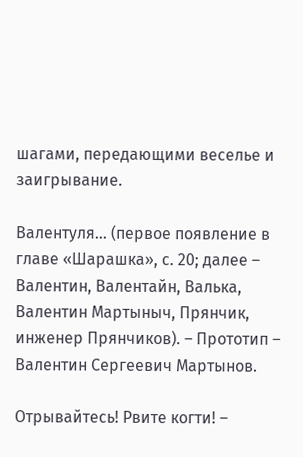шагами, передающими веселье и заигрывание.

Валентуля… (первое появление в главе «Шарашка», с. 20; далее – Валентин, Валентайн, Валька, Валентин Мартыныч, Прянчик, инженер Прянчиков). – Прототип – Валентин Сергеевич Мартынов.

Отрывайтесь! Рвите когти! –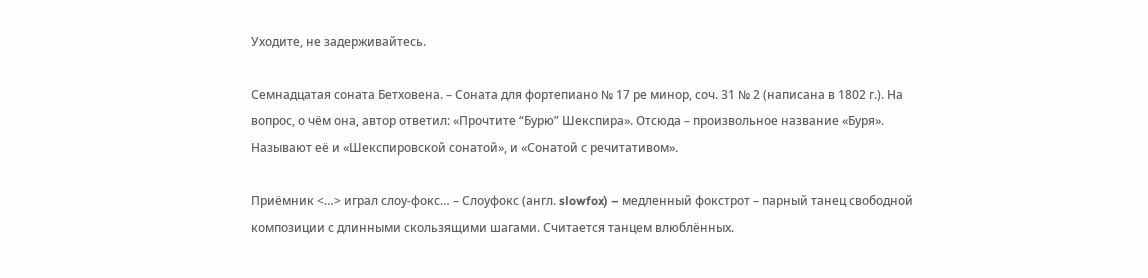Уходите, не задерживайтесь.

Семнадцатая соната Бетховена. – Соната для фортепиано № 17 ре минор, соч. 31 № 2 (написана в 1802 г.). На вопрос, о чём она, автор ответил: «Прочтите “Бурю” Шекспира». Отсюда – произвольное название «Буря». Называют её и «Шекспировской сонатой», и «Сонатой с речитативом».

Приёмник <…> играл слоу-фокс… – Слоуфокс (англ. slowfox) – медленный фокстрот – парный танец свободной композиции с длинными скользящими шагами. Считается танцем влюблённых.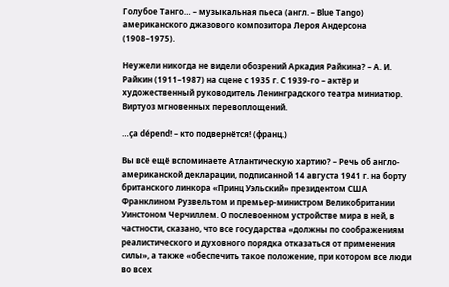Голубое Танго… – музыкальная пьеса (англ. – Blue Tango) американского джазового композитора Лероя Андерсона (1908–1975).

Неужели никогда не видели обозрений Аркадия Райкина? – А. И. Райкин (1911–1987) на сцене с 1935 г. С 1939-го – актёр и художественный руководитель Ленинградского театра миниатюр. Виртуоз мгновенных перевоплощений.

…ça dépend! – кто подвернётся! (франц.)

Вы всё ещё вспоминаете Атлантическую хартию? – Речь об англо-американской декларации, подписанной 14 августа 1941 г. на борту британского линкора «Принц Уэльский» президентом США Франклином Рузвельтом и премьер-министром Великобритании Уинстоном Черчиллем. О послевоенном устройстве мира в ней, в частности, сказано, что все государства «должны по соображениям реалистического и духовного порядка отказаться от применения силы», а также «обеспечить такое положение, при котором все люди во всех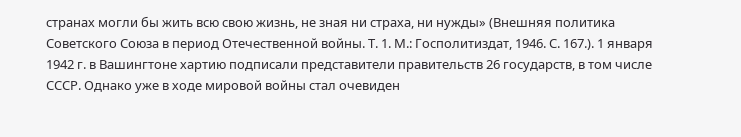странах могли бы жить всю свою жизнь, не зная ни страха, ни нужды» (Внешняя политика Советского Союза в период Отечественной войны. Т. 1. М.: Госполитиздат, 1946. С. 167.). 1 января 1942 г. в Вашингтоне хартию подписали представители правительств 26 государств, в том числе СССР. Однако уже в ходе мировой войны стал очевиден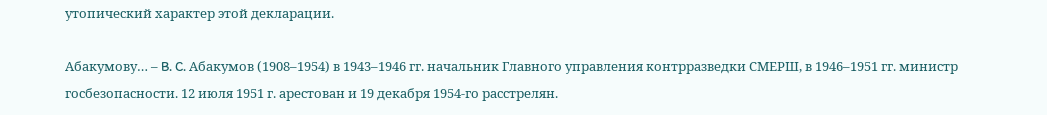утопический характер этой декларации.

Абакумову… – B. C. Абакумов (1908–1954) в 1943–1946 гг. начальник Главного управления контрразведки СМЕРШ, в 1946–1951 гг. министр госбезопасности. 12 июля 1951 г. арестован и 19 декабря 1954-го расстрелян.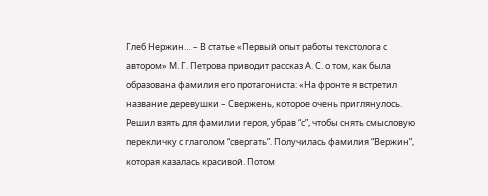Глеб Нержин… – В статье «Первый опыт работы текстолога с автором» М. Г. Петрова приводит рассказ А. С. о том, как была образована фамилия его протагониста: «На фронте я встретил название деревушки – Свержень, которое очень приглянулось. Решил взять для фамилии героя, убрав “с”, чтобы снять смысловую перекличку с глаголом “свергать”. Получилась фамилия “Вержин”, которая казалась красивой. Потом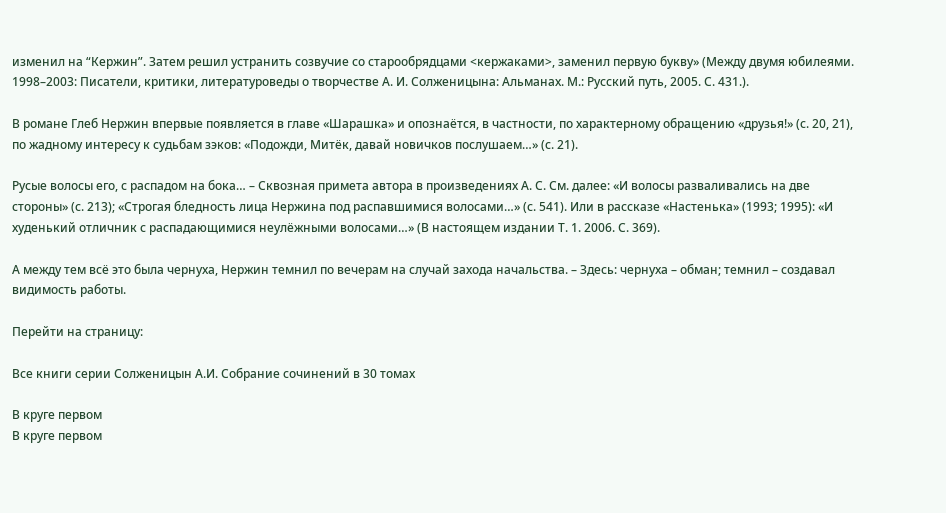изменил на “Кержин”. Затем решил устранить созвучие со старообрядцами <кержаками>, заменил первую букву» (Между двумя юбилеями. 1998–2003: Писатели, критики, литературоведы о творчестве А. И. Солженицына: Альманах. М.: Русский путь, 2005. С. 431.).

В романе Глеб Нержин впервые появляется в главе «Шарашка» и опознаётся, в частности, по характерному обращению «друзья!» (с. 20, 21), по жадному интересу к судьбам зэков: «Подожди, Митёк, давай новичков послушаем…» (с. 21).

Русые волосы его, с распадом на бока… – Сквозная примета автора в произведениях А. С. См. далее: «И волосы разваливались на две стороны» (с. 213); «Строгая бледность лица Нержина под распавшимися волосами…» (с. 541). Или в рассказе «Настенька» (1993; 1995): «И худенький отличник с распадающимися неулёжными волосами…» (В настоящем издании Т. 1. 2006. С. 369).

А между тем всё это была чернуха, Нержин темнил по вечерам на случай захода начальства. – Здесь: чернуха – обман; темнил – создавал видимость работы.

Перейти на страницу:

Все книги серии Солженицын А.И. Собрание сочинений в 30 томах

В круге первом
В круге первом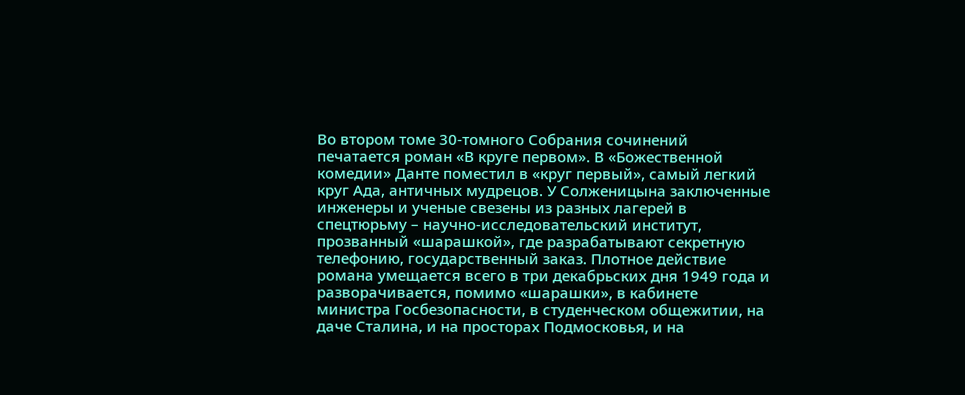Во втором томе 30-томного Собрания сочинений печатается роман «В круге первом». В «Божественной комедии» Данте поместил в «круг первый», самый легкий круг Ада, античных мудрецов. У Солженицына заключенные инженеры и ученые свезены из разных лагерей в спецтюрьму – научно-исследовательский институт, прозванный «шарашкой», где разрабатывают секретную телефонию, государственный заказ. Плотное действие романа умещается всего в три декабрьских дня 1949 года и разворачивается, помимо «шарашки», в кабинете министра Госбезопасности, в студенческом общежитии, на даче Сталина, и на просторах Подмосковья, и на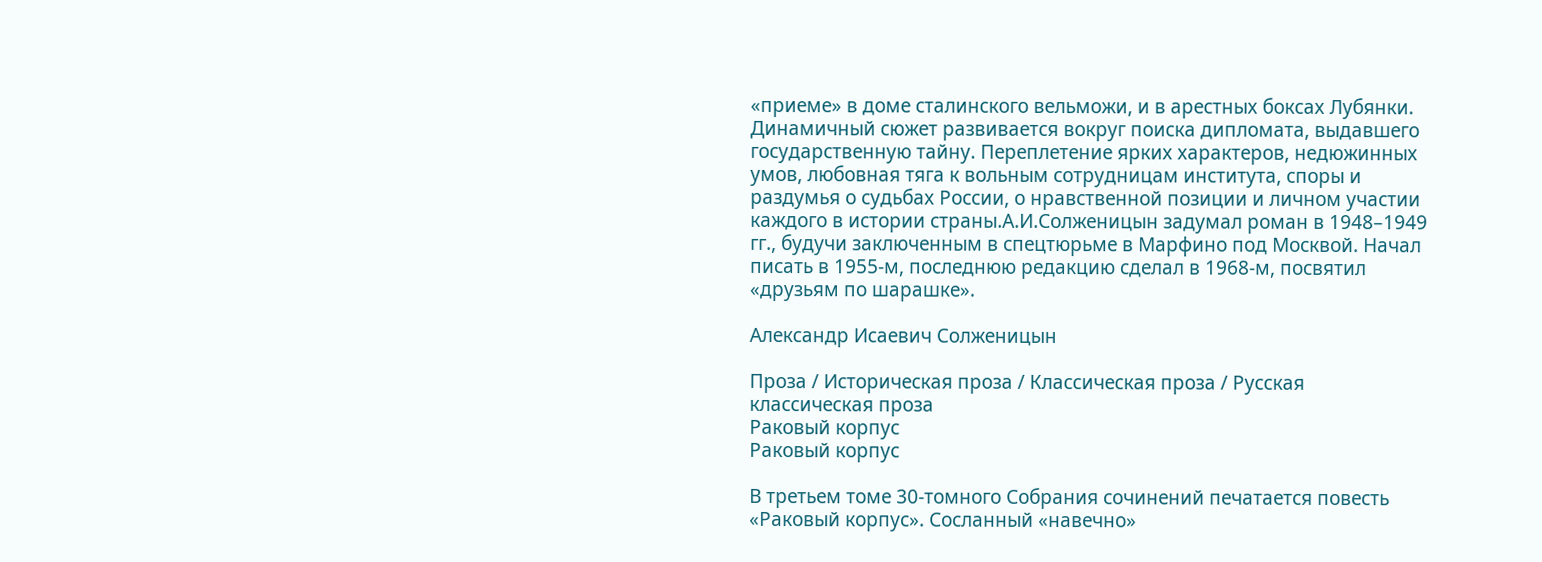«приеме» в доме сталинского вельможи, и в арестных боксах Лубянки. Динамичный сюжет развивается вокруг поиска дипломата, выдавшего государственную тайну. Переплетение ярких характеров, недюжинных умов, любовная тяга к вольным сотрудницам института, споры и раздумья о судьбах России, о нравственной позиции и личном участии каждого в истории страны.А.И.Солженицын задумал роман в 1948–1949 гг., будучи заключенным в спецтюрьме в Марфино под Москвой. Начал писать в 1955-м, последнюю редакцию сделал в 1968-м, посвятил «друзьям по шарашке».

Александр Исаевич Солженицын

Проза / Историческая проза / Классическая проза / Русская классическая проза
Раковый корпус
Раковый корпус

В третьем томе 30-томного Собрания сочинений печатается повесть «Раковый корпус». Сосланный «навечно»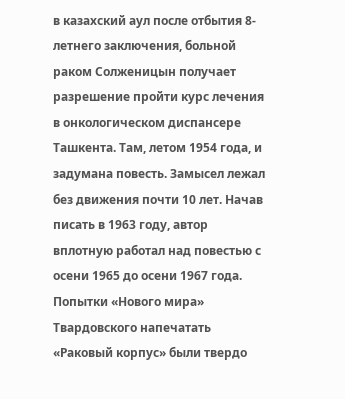в казахский аул после отбытия 8-летнего заключения, больной раком Солженицын получает разрешение пройти курс лечения в онкологическом диспансере Ташкента. Там, летом 1954 года, и задумана повесть. Замысел лежал без движения почти 10 лет. Начав писать в 1963 году, автор вплотную работал над повестью с осени 1965 до осени 1967 года. Попытки «Нового мира» Твардовского напечатать «Раковый корпус» были твердо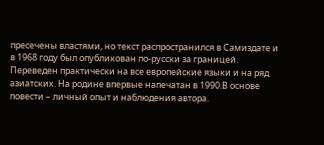пресечены властями, но текст распространился в Самиздате и в 1968 году был опубликован по-русски за границей. Переведен практически на все европейские языки и на ряд азиатских. На родине впервые напечатан в 1990.В основе повести – личный опыт и наблюдения автора.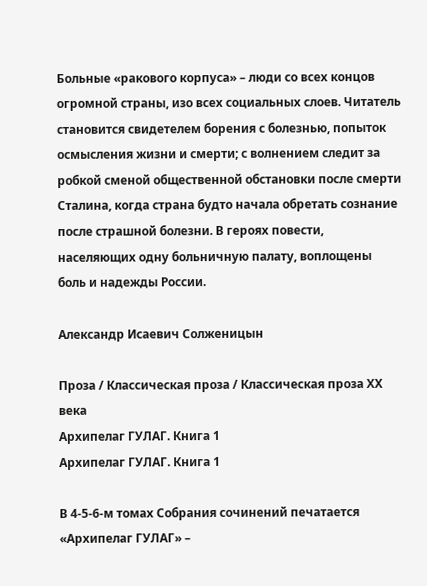Больные «ракового корпуса» – люди со всех концов огромной страны, изо всех социальных слоев. Читатель становится свидетелем борения с болезнью, попыток осмысления жизни и смерти; с волнением следит за робкой сменой общественной обстановки после смерти Сталина, когда страна будто начала обретать сознание после страшной болезни. В героях повести, населяющих одну больничную палату, воплощены боль и надежды России.

Александр Исаевич Солженицын

Проза / Классическая проза / Классическая проза ХX века
Архипелаг ГУЛАГ. Книга 1
Архипелаг ГУЛАГ. Книга 1

В 4-5-6-м томах Собрания сочинений печатается «Архипелаг ГУЛАГ» –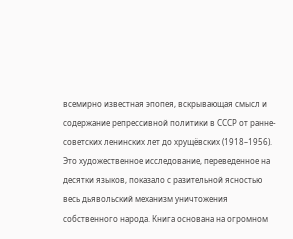всемирно известная эпопея, вскрывающая смысл и содержание репрессивной политики в СССР от ранне-советских ленинских лет до хрущёвских (1918–1956). Это художественное исследование, переведенное на десятки языков, показало с разительной ясностью весь дьявольский механизм уничтожения собственного народа. Книга основана на огромном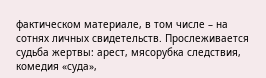фактическом материале, в том числе – на сотнях личных свидетельств. Прослеживается судьба жертвы: арест, мясорубка следствия, комедия «суда»,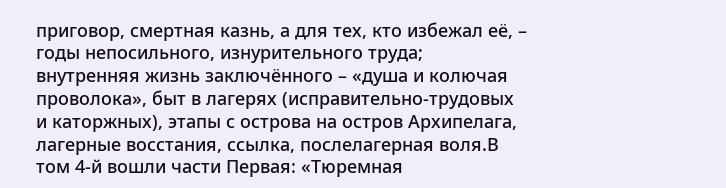приговор, смертная казнь, а для тех, кто избежал её, – годы непосильного, изнурительного труда; внутренняя жизнь заключённого – «душа и колючая проволока», быт в лагерях (исправительно-трудовых и каторжных), этапы с острова на остров Архипелага, лагерные восстания, ссылка, послелагерная воля.В том 4-й вошли части Первая: «Тюремная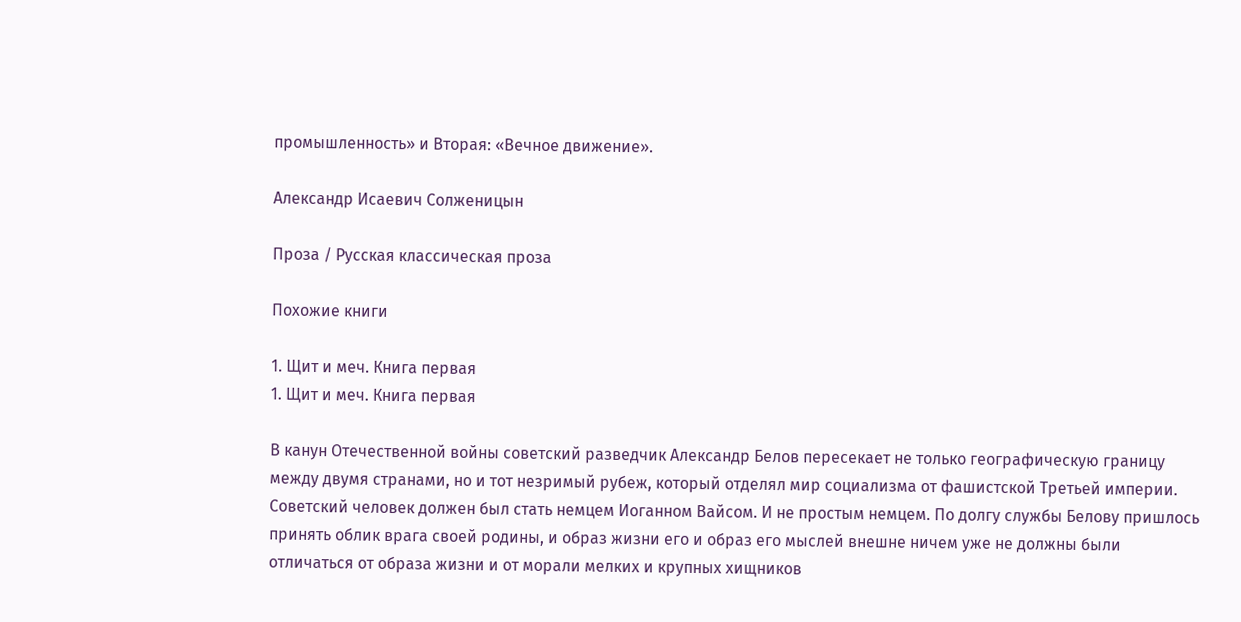промышленность» и Вторая: «Вечное движение».

Александр Исаевич Солженицын

Проза / Русская классическая проза

Похожие книги

1. Щит и меч. Книга первая
1. Щит и меч. Книга первая

В канун Отечественной войны советский разведчик Александр Белов пересекает не только географическую границу между двумя странами, но и тот незримый рубеж, который отделял мир социализма от фашистской Третьей империи. Советский человек должен был стать немцем Иоганном Вайсом. И не простым немцем. По долгу службы Белову пришлось принять облик врага своей родины, и образ жизни его и образ его мыслей внешне ничем уже не должны были отличаться от образа жизни и от морали мелких и крупных хищников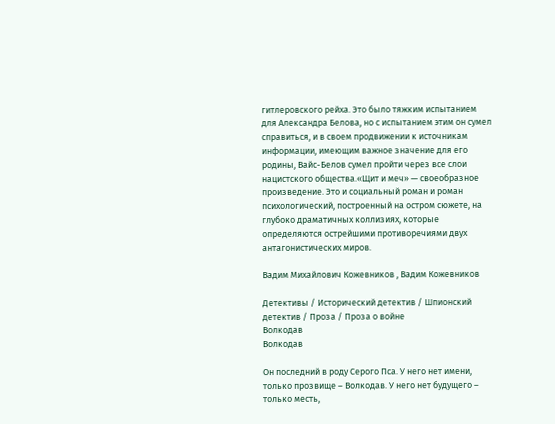гитлеровского рейха. Это было тяжким испытанием для Александра Белова, но с испытанием этим он сумел справиться, и в своем продвижении к источникам информации, имеющим важное значение для его родины, Вайс-Белов сумел пройти через все слои нацистского общества.«Щит и меч» — своеобразное произведение. Это и социальный роман и роман психологический, построенный на остром сюжете, на глубоко драматичных коллизиях, которые определяются острейшими противоречиями двух антагонистических миров.

Вадим Михайлович Кожевников , Вадим Кожевников

Детективы / Исторический детектив / Шпионский детектив / Проза / Проза о войне
Волкодав
Волкодав

Он последний в роду Серого Пса. У него нет имени, только прозвище – Волкодав. У него нет будущего – только месть,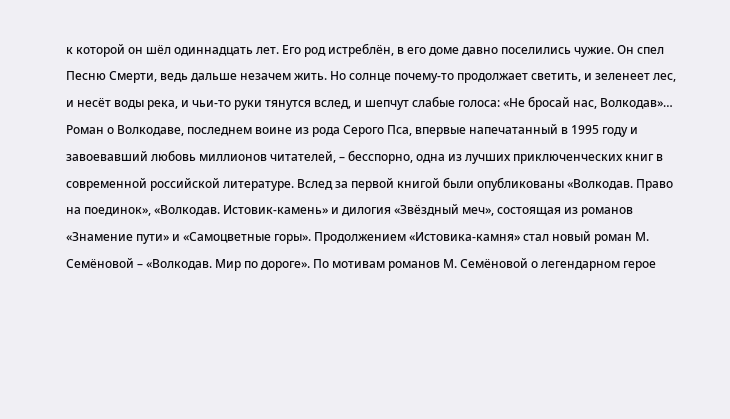к которой он шёл одиннадцать лет. Его род истреблён, в его доме давно поселились чужие. Он спел Песню Смерти, ведь дальше незачем жить. Но солнце почему-то продолжает светить, и зеленеет лес, и несёт воды река, и чьи-то руки тянутся вслед, и шепчут слабые голоса: «Не бросай нас, Волкодав»… Роман о Волкодаве, последнем воине из рода Серого Пса, впервые напечатанный в 1995 году и завоевавший любовь миллионов читателей, – бесспорно, одна из лучших приключенческих книг в современной российской литературе. Вслед за первой книгой были опубликованы «Волкодав. Право на поединок», «Волкодав. Истовик-камень» и дилогия «Звёздный меч», состоящая из романов «Знамение пути» и «Самоцветные горы». Продолжением «Истовика-камня» стал новый роман М. Семёновой – «Волкодав. Мир по дороге». По мотивам романов М. Семёновой о легендарном герое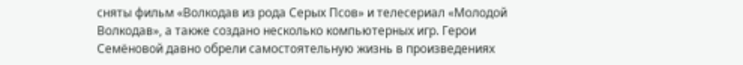сняты фильм «Волкодав из рода Серых Псов» и телесериал «Молодой Волкодав», а также создано несколько компьютерных игр. Герои Семёновой давно обрели самостоятельную жизнь в произведениях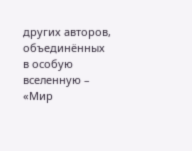других авторов, объединённых в особую вселенную – «Мир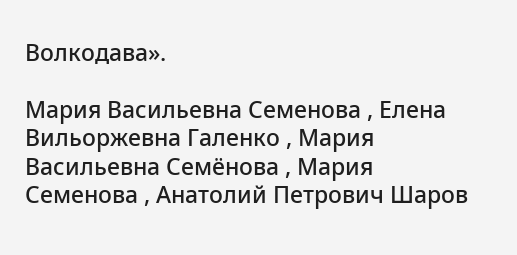Волкодава».

Мария Васильевна Семенова , Елена Вильоржевна Галенко , Мария Васильевна Семёнова , Мария Семенова , Анатолий Петрович Шаров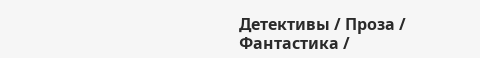Детективы / Проза / Фантастика /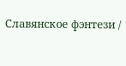Славянское фэнтези /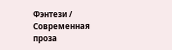Фэнтези / Современная проза